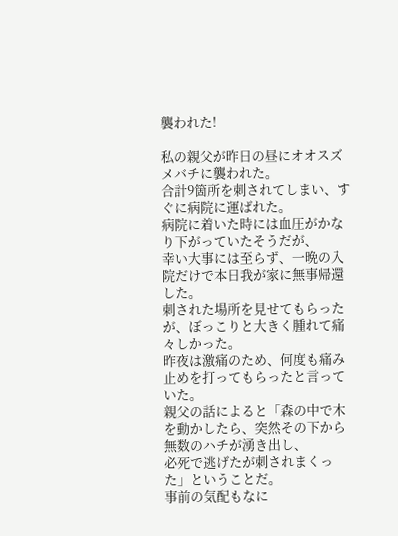襲われた!

私の親父が昨日の昼にオオスズメバチに襲われた。
合計9箇所を刺されてしまい、すぐに病院に運ばれた。
病院に着いた時には血圧がかなり下がっていたそうだが、
幸い大事には至らず、一晩の入院だけで本日我が家に無事帰還した。
刺された場所を見せてもらったが、ぼっこりと大きく腫れて痛々しかった。
昨夜は激痛のため、何度も痛み止めを打ってもらったと言っていた。
親父の話によると「森の中で木を動かしたら、突然その下から無数のハチが湧き出し、
必死で逃げたが刺されまくった」ということだ。
事前の気配もなに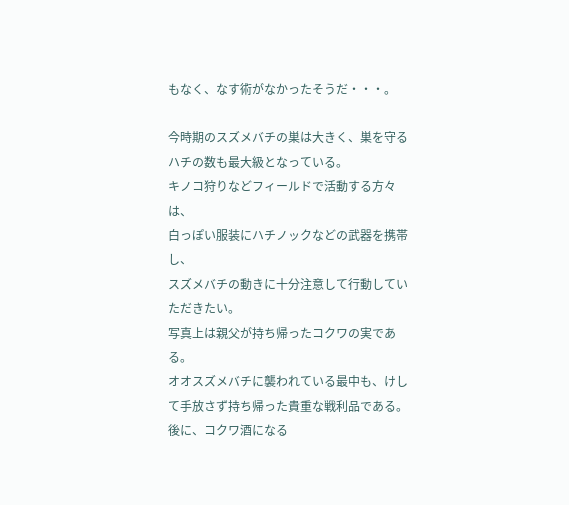もなく、なす術がなかったそうだ・・・。

今時期のスズメバチの巣は大きく、巣を守るハチの数も最大級となっている。
キノコ狩りなどフィールドで活動する方々は、
白っぽい服装にハチノックなどの武器を携帯し、
スズメバチの動きに十分注意して行動していただきたい。
写真上は親父が持ち帰ったコクワの実である。
オオスズメバチに襲われている最中も、けして手放さず持ち帰った貴重な戦利品である。
後に、コクワ酒になる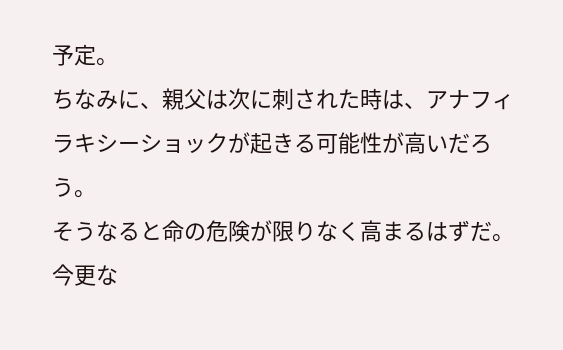予定。
ちなみに、親父は次に刺された時は、アナフィラキシーショックが起きる可能性が高いだろう。
そうなると命の危険が限りなく高まるはずだ。
今更な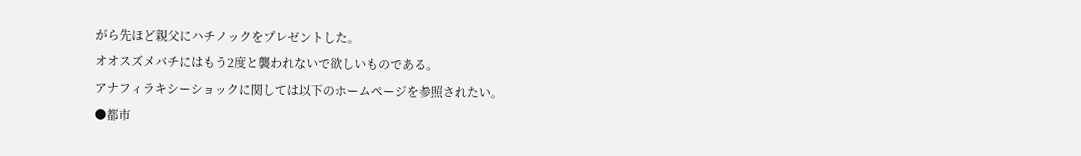がら先ほど親父にハチノックをプレゼントした。
オオスズメバチにはもう2度と襲われないで欲しいものである。
アナフィラキシーショックに関しては以下のホームページを参照されたい。
●都市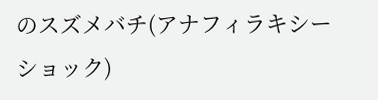のスズメバチ(アナフィラキシーショック)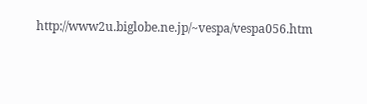http://www2u.biglobe.ne.jp/~vespa/vespa056.htm